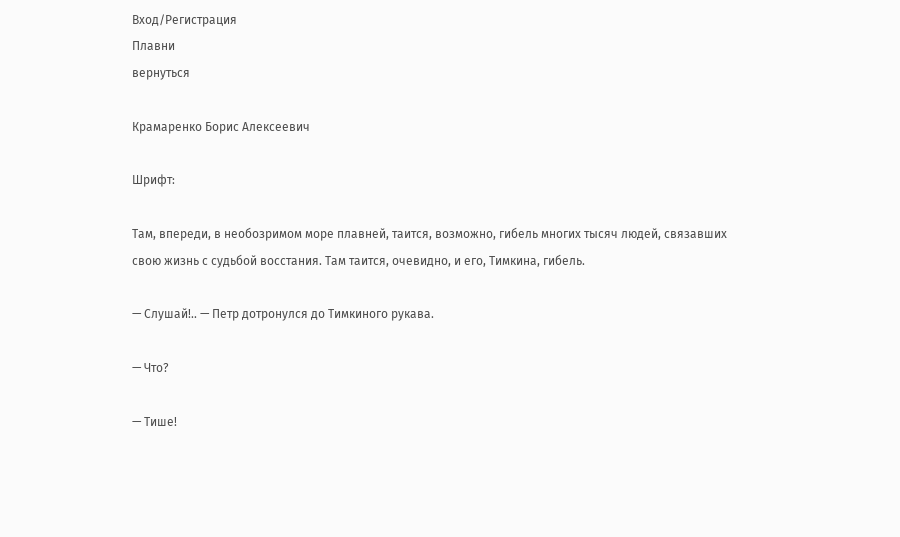Вход/Регистрация
Плавни
вернуться

Крамаренко Борис Алексеевич

Шрифт:

Там, впереди, в необозримом море плавней, таится, возможно, гибель многих тысяч людей, связавших свою жизнь с судьбой восстания. Там таится, очевидно, и его, Тимкина, гибель.

— Слушай!.. — Петр дотронулся до Тимкиного рукава.

— Что?

— Тише!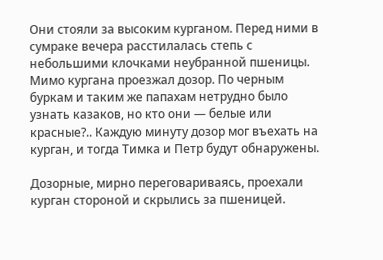Они стояли за высоким курганом. Перед ними в сумраке вечера расстилалась степь с небольшими клочками неубранной пшеницы. Мимо кургана проезжал дозор. По черным буркам и таким же папахам нетрудно было узнать казаков, но кто они — белые или красные?.. Каждую минуту дозор мог въехать на курган, и тогда Тимка и Петр будут обнаружены.

Дозорные, мирно переговариваясь, проехали курган стороной и скрылись за пшеницей.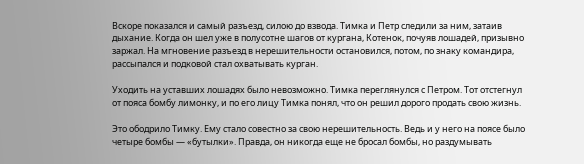Вскоре показался и самый разъезд, силою до взвода. Тимка и Петр следили за ним, затаив дыхание. Когда он шел уже в полусотне шагов от кургана, Котенок, почуяв лошадей, призывно заржал. На мгновение разъезд в нерешительности остановился, потом, по знаку командира, рассыпался и подковой стал охватывать курган.

Уходить на уставших лошадях было невозможно. Тимка переглянулся с Петром. Тот отстегнул от пояса бомбу лимонку, и по его лицу Тимка понял, что он решил дорого продать свою жизнь.

Это ободрило Тимку. Ему стало совестно за свою нерешительность. Ведь и у него на поясе было четыре бомбы — «бутылки». Правда, он никогда еще не бросал бомбы, но раздумывать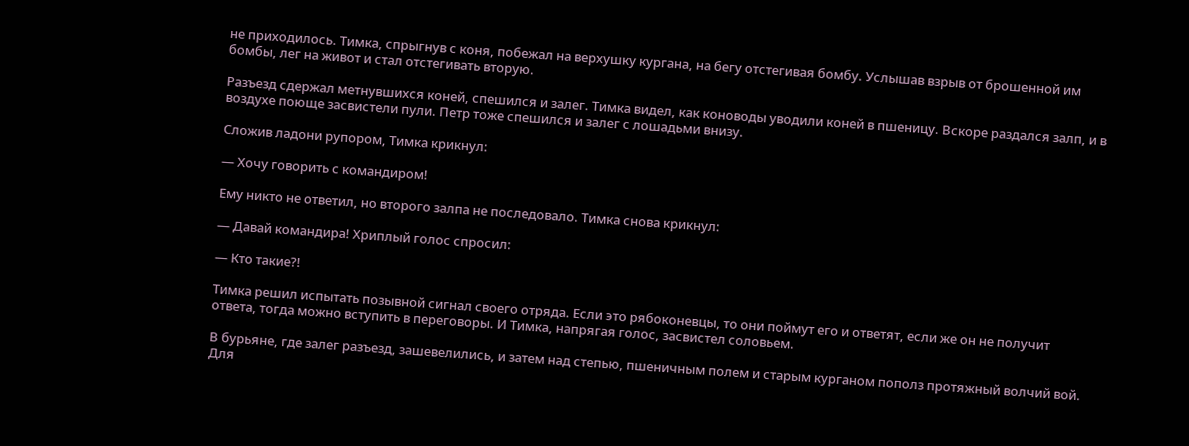не приходилось. Тимка, спрыгнув с коня, побежал на верхушку кургана, на бегу отстегивая бомбу. Услышав взрыв от брошенной им бомбы, лег на живот и стал отстегивать вторую.

Разъезд сдержал метнувшихся коней, спешился и залег. Тимка видел, как коноводы уводили коней в пшеницу. Вскоре раздался залп, и в воздухе поюще засвистели пули. Петр тоже спешился и залег с лошадьми внизу.

Сложив ладони рупором, Тимка крикнул:

— Хочу говорить с командиром!

Ему никто не ответил, но второго залпа не последовало. Тимка снова крикнул:

— Давай командира! Хриплый голос спросил:

— Кто такие?!

Тимка решил испытать позывной сигнал своего отряда. Если это рябоконевцы, то они поймут его и ответят, если же он не получит ответа, тогда можно вступить в переговоры. И Тимка, напрягая голос, засвистел соловьем.

В бурьяне, где залег разъезд, зашевелились, и затем над степью, пшеничным полем и старым курганом пополз протяжный волчий вой. Для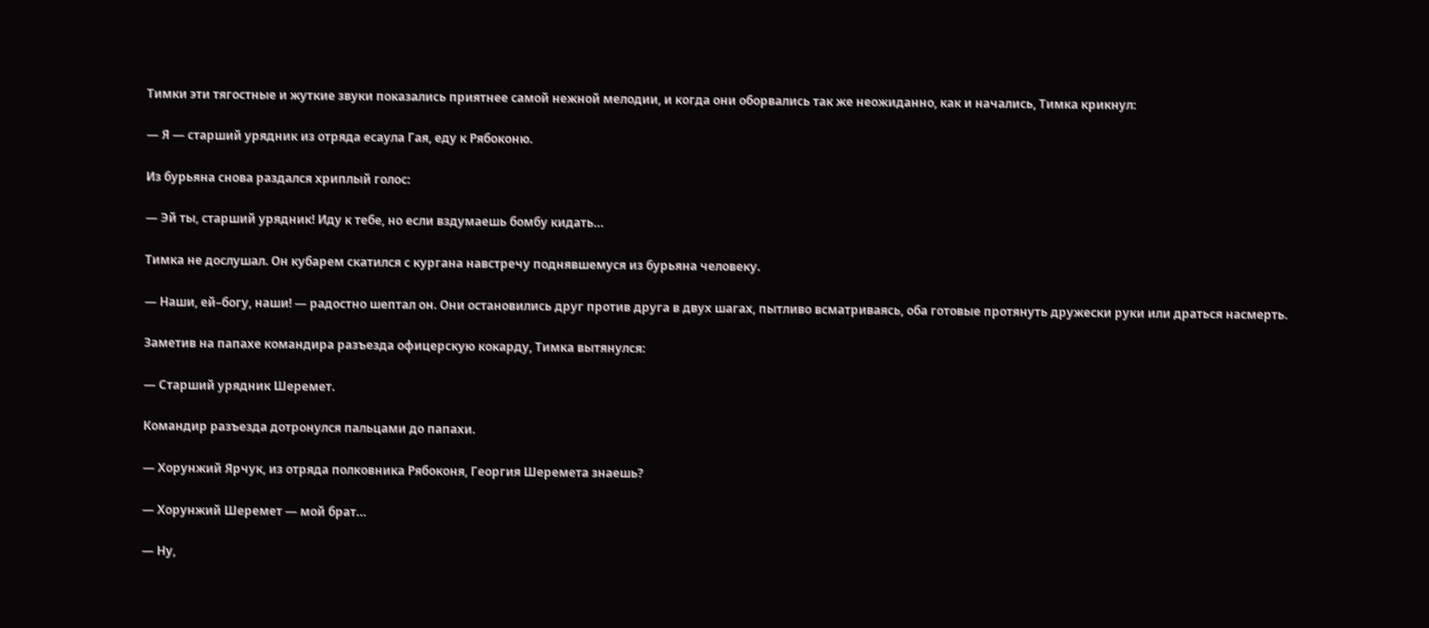Тимки эти тягостные и жуткие звуки показались приятнее самой нежной мелодии, и когда они оборвались так же неожиданно, как и начались, Тимка крикнул:

— Я — старший урядник из отряда есаула Гая, еду к Рябоконю.

Из бурьяна снова раздался хриплый голос:

— Эй ты, старший урядник! Иду к тебе, но если вздумаешь бомбу кидать…

Тимка не дослушал. Он кубарем скатился с кургана навстречу поднявшемуся из бурьяна человеку.

— Наши, ей–богу, наши! — радостно шептал он. Они остановились друг против друга в двух шагах, пытливо всматриваясь, оба готовые протянуть дружески руки или драться насмерть.

Заметив на папахе командира разъезда офицерскую кокарду, Тимка вытянулся:

— Старший урядник Шеремет.

Командир разъезда дотронулся пальцами до папахи.

— Хорунжий Ярчук, из отряда полковника Рябоконя, Георгия Шеремета знаешь?

— Хорунжий Шеремет — мой брат…

— Ну,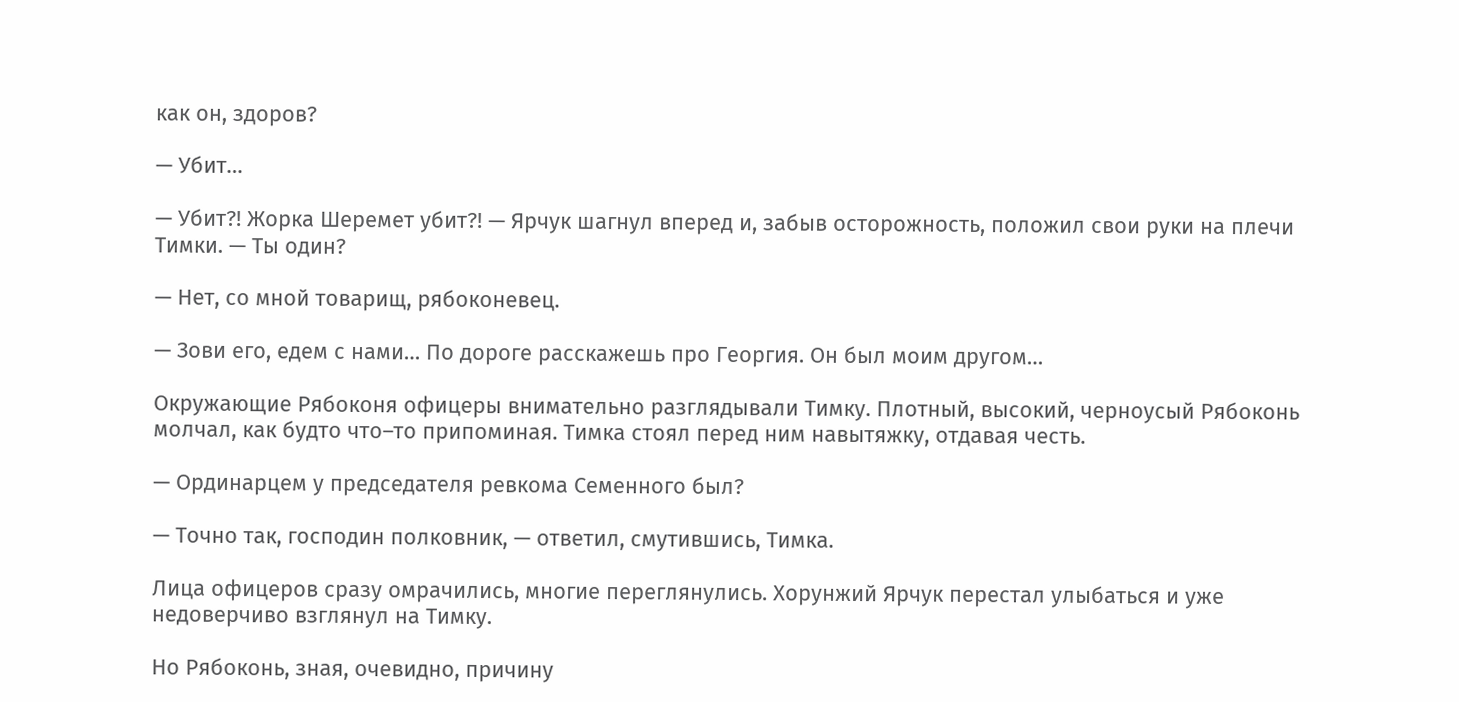как он, здоров?

— Убит…

— Убит?! Жорка Шеремет убит?! — Ярчук шагнул вперед и, забыв осторожность, положил свои руки на плечи Тимки. — Ты один?

— Нет, со мной товарищ, рябоконевец.

— Зови его, едем с нами… По дороге расскажешь про Георгия. Он был моим другом…

Окружающие Рябоконя офицеры внимательно разглядывали Тимку. Плотный, высокий, черноусый Рябоконь молчал, как будто что–то припоминая. Тимка стоял перед ним навытяжку, отдавая честь.

— Ординарцем у председателя ревкома Семенного был?

— Точно так, господин полковник, — ответил, смутившись, Тимка.

Лица офицеров сразу омрачились, многие переглянулись. Хорунжий Ярчук перестал улыбаться и уже недоверчиво взглянул на Тимку.

Но Рябоконь, зная, очевидно, причину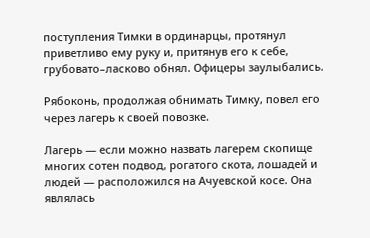поступления Тимки в ординарцы, протянул приветливо ему руку и, притянув его к себе, грубовато–ласково обнял. Офицеры заулыбались.

Рябоконь, продолжая обнимать Тимку, повел его через лагерь к своей повозке.

Лагерь — если можно назвать лагерем скопище многих сотен подвод, рогатого скота, лошадей и людей — расположился на Ачуевской косе. Она являлась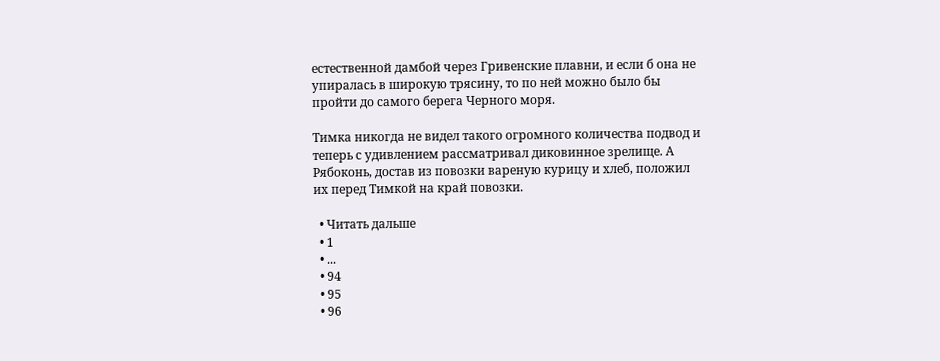естественной дамбой через Гривенские плавни, и если б она не упиралась в широкую трясину, то по ней можно было бы пройти до самого берега Черного моря.

Тимка никогда не видел такого огромного количества подвод и теперь с удивлением рассматривал диковинное зрелище. А Рябоконь, достав из повозки вареную курицу и хлеб, положил их перед Тимкой на край повозки.

  • Читать дальше
  • 1
  • ...
  • 94
  • 95
  • 96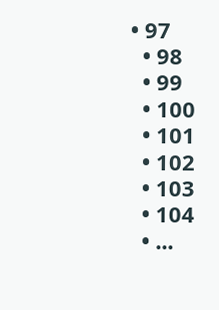• 97
  • 98
  • 99
  • 100
  • 101
  • 102
  • 103
  • 104
  • ...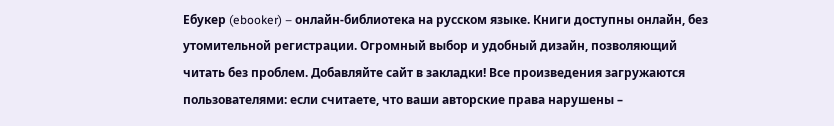Ебукер (ebooker) – онлайн-библиотека на русском языке. Книги доступны онлайн, без утомительной регистрации. Огромный выбор и удобный дизайн, позволяющий читать без проблем. Добавляйте сайт в закладки! Все произведения загружаются пользователями: если считаете, что ваши авторские права нарушены –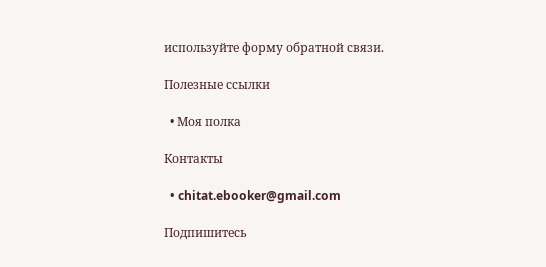используйте форму обратной связи.

Полезные ссылки

  • Моя полка

Контакты

  • chitat.ebooker@gmail.com

Подпишитесь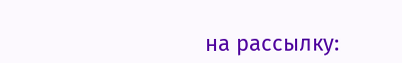на рассылку: